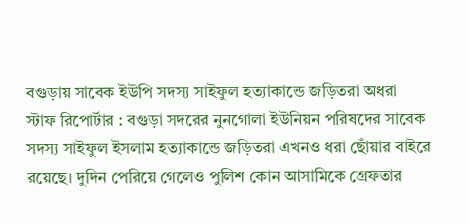বগুড়ায় সাবেক ইউপি সদস্য সাইফুল হত্যাকান্ডে জড়িতরা অধরা
স্টাফ রিপোর্টার : বগুড়া সদরের নুনগোলা ইউনিয়ন পরিষদের সাবেক সদস্য সাইফুল ইসলাম হত্যাকান্ডে জড়িতরা এখনও ধরা ছোঁয়ার বাইরে রয়েছে। দুদিন পেরিয়ে গেলেও পুলিশ কোন আসামিকে গ্রেফতার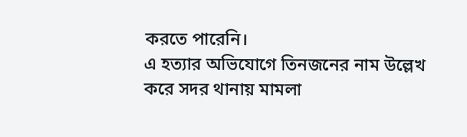করতে পারেনি।
এ হত্যার অভিযোগে তিনজনের নাম উল্লেখ করে সদর থানায় মামলা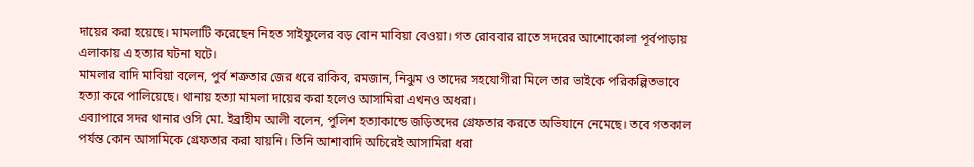দায়ের করা হয়েছে। মামলাটি করেছেন নিহত সাইফুলের বড় বোন মাবিয়া বেওয়া। গত রোববার রাতে সদরের আশোকোলা পূর্বপাড়ায় এলাকায় এ হত্যার ঘটনা ঘটে।
মামলার বাদি মাবিয়া বলেন, পুর্ব শত্রুতার জের ধরে রাকিব, রমজান, নিঝুম ও তাদের সহযোগীরা মিলে তার ভাইকে পরিকল্পিতভাবে হত্যা করে পালিয়েছে। থানায় হত্যা মামলা দায়ের করা হলেও আসামিরা এখনও অধরা।
এব্যাপারে সদর থানার ওসি মো. ইব্রাহীম আলী বলেন, পুলিশ হত্যাকান্ডে জড়িতদের গ্রেফতার করতে অভিযানে নেমেছে। তবে গতকাল পর্যন্ত কোন আসামিকে গ্রেফতার করা যায়নি। তিনি আশাবাদি অচিরেই আসামিরা ধরা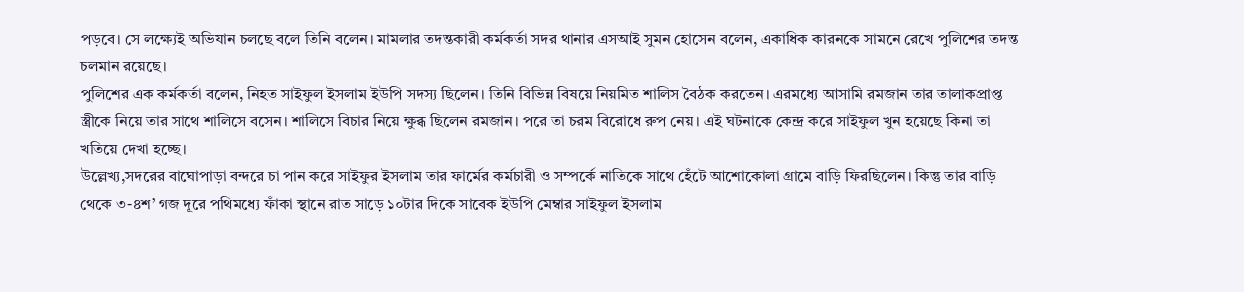পড়বে। সে লক্ষ্যেই অভিযান চলছে বলে তিনি বলেন। মামলার তদন্তকারী কর্মকর্তা সদর থানার এসআই সুমন হোসেন বলেন, একাধিক কারনকে সামনে রেখে পুলিশের তদন্ত চলমান রয়েছে।
পুলিশের এক কর্মকর্তা বলেন, নিহত সাইফুল ইসলাম ইউপি সদস্য ছিলেন। তিনি বিভিন্ন বিষয়ে নিয়মিত শালিস বৈঠক করতেন। এরমধ্যে আসামি রমজান তার তালাকপ্রাপ্ত স্ত্রীকে নিয়ে তার সাথে শালিসে বসেন। শালিসে বিচার নিয়ে ক্ষুব্ধ ছিলেন রমজান। পরে তা চরম বিরোধে রুপ নেয়। এই ঘটনাকে কেন্দ্র করে সাইফুল খুন হয়েছে কিনা তা খতিয়ে দেখা হচ্ছে।
উল্লেখ্য,সদরের বাঘোপাড়া বন্দরে চা পান করে সাইফুর ইসলাম তার ফার্মের কর্মচারী ও সম্পর্কে নাতিকে সাথে হেঁটে আশোকোলা গ্রামে বাড়ি ফিরছিলেন। কিন্তু তার বাড়ি থেকে ৩-৪শ’ গজ দূরে পথিমধ্যে ফাঁকা স্থানে রাত সাড়ে ১০টার দিকে সাবেক ইউপি মেম্বার সাইফুল ইসলাম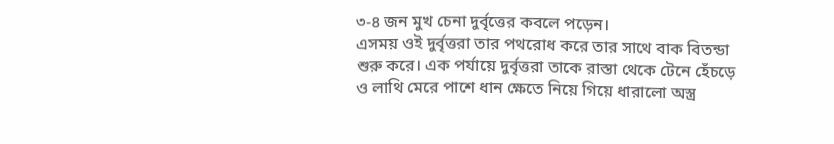৩-৪ জন মুখ চেনা দুর্বৃত্তের কবলে পড়েন।
এসময় ওই দুর্বৃত্তরা তার পথরোধ করে তার সাথে বাক বিতন্ডা শুরু করে। এক পর্যায়ে দুর্বৃত্তরা তাকে রাস্তা থেকে টেনে হেঁচড়ে ও লাথি মেরে পাশে ধান ক্ষেতে নিয়ে গিয়ে ধারালো অস্ত্র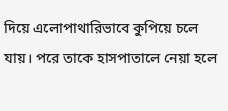দিয়ে এলোপাথারিভাবে কুপিয়ে চলে যায়। পরে তাকে হাসপাতালে নেয়া হলে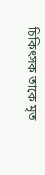চিকিৎসক তাকে মৃত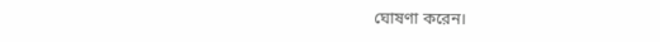ঘোষণা করেন।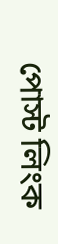পোস্ট লিংক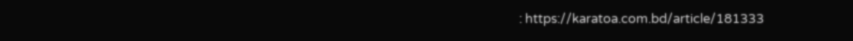: https://karatoa.com.bd/article/181333